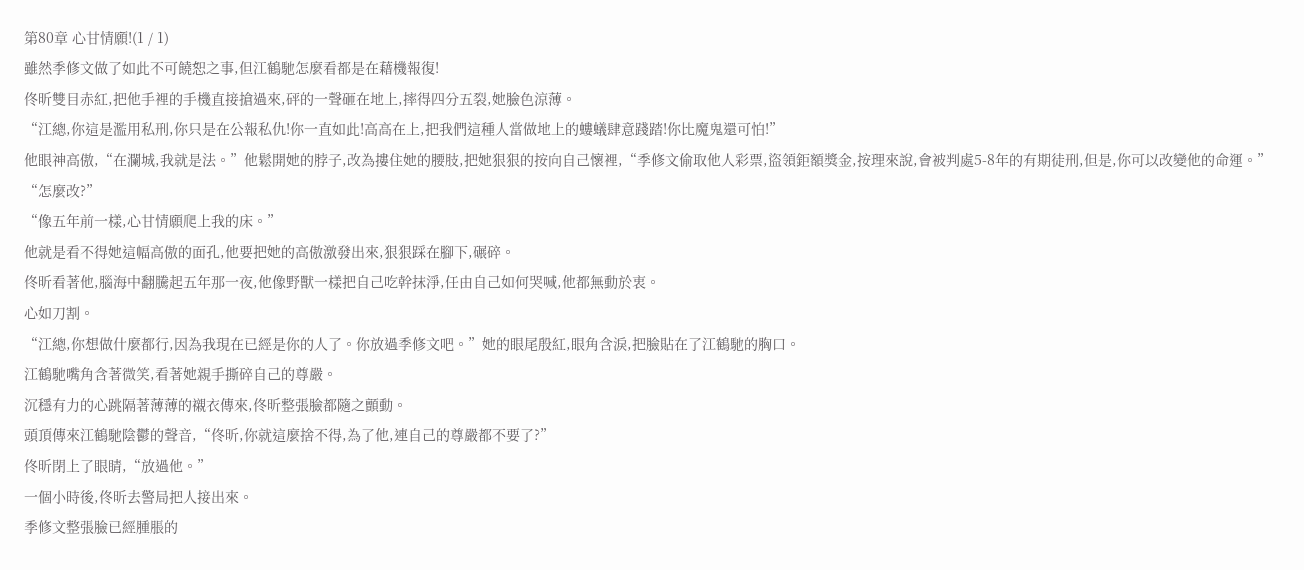第80章 心甘情願!(1 / 1)
雖然季修文做了如此不可饒恕之事,但江鶴馳怎麼看都是在藉機報復!
佟昕雙目赤紅,把他手裡的手機直接搶過來,砰的一聲砸在地上,摔得四分五裂,她臉色涼薄。
“江總,你這是濫用私刑,你只是在公報私仇!你一直如此!高高在上,把我們這種人當做地上的螻蟻肆意踐踏!你比魔鬼還可怕!”
他眼神高傲,“在瀾城,我就是法。”他鬆開她的脖子,改為摟住她的腰肢,把她狠狠的按向自己懷裡,“季修文偷取他人彩票,盜領鉅額獎金,按理來說,會被判處5-8年的有期徒刑,但是,你可以改變他的命運。”
“怎麼改?”
“像五年前一樣,心甘情願爬上我的床。”
他就是看不得她這幅高傲的面孔,他要把她的高傲激發出來,狠狠踩在腳下,碾碎。
佟昕看著他,腦海中翻騰起五年那一夜,他像野獸一樣把自己吃幹抹淨,任由自己如何哭喊,他都無動於衷。
心如刀割。
“江總,你想做什麼都行,因為我現在已經是你的人了。你放過季修文吧。”她的眼尾殷紅,眼角含淚,把臉貼在了江鶴馳的胸口。
江鶴馳嘴角含著微笑,看著她親手撕碎自己的尊嚴。
沉穩有力的心跳隔著薄薄的襯衣傳來,佟昕整張臉都隨之顫動。
頭頂傳來江鶴馳陰鬱的聲音,“佟昕,你就這麼捨不得,為了他,連自己的尊嚴都不要了?”
佟昕閉上了眼睛,“放過他。”
一個小時後,佟昕去警局把人接出來。
季修文整張臉已經腫脹的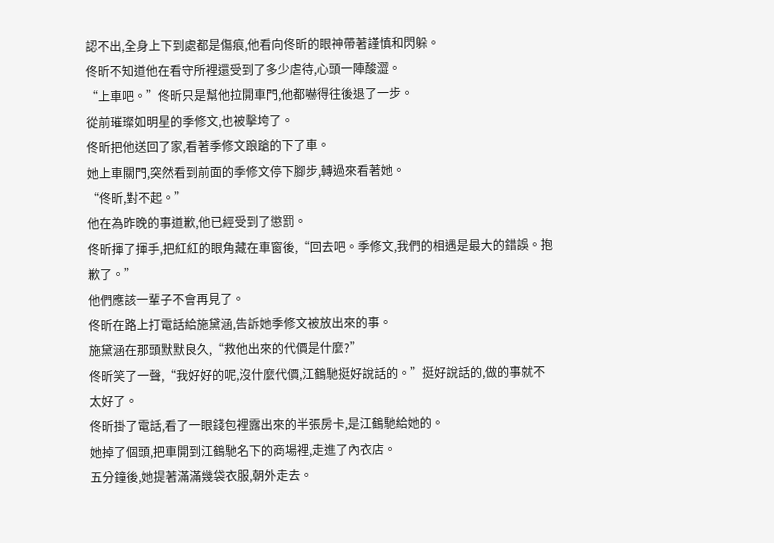認不出,全身上下到處都是傷痕,他看向佟昕的眼神帶著謹慎和閃躲。
佟昕不知道他在看守所裡還受到了多少虐待,心頭一陣酸澀。
“上車吧。”佟昕只是幫他拉開車門,他都嚇得往後退了一步。
從前璀璨如明星的季修文,也被擊垮了。
佟昕把他送回了家,看著季修文踉蹌的下了車。
她上車關門,突然看到前面的季修文停下腳步,轉過來看著她。
“佟昕,對不起。”
他在為昨晚的事道歉,他已經受到了懲罰。
佟昕揮了揮手,把紅紅的眼角藏在車窗後,“回去吧。季修文,我們的相遇是最大的錯誤。抱歉了。”
他們應該一輩子不會再見了。
佟昕在路上打電話給施黛涵,告訴她季修文被放出來的事。
施黛涵在那頭默默良久,“救他出來的代價是什麼?”
佟昕笑了一聲,“我好好的呢,沒什麼代價,江鶴馳挺好說話的。”挺好說話的,做的事就不太好了。
佟昕掛了電話,看了一眼錢包裡露出來的半張房卡,是江鶴馳給她的。
她掉了個頭,把車開到江鶴馳名下的商場裡,走進了內衣店。
五分鐘後,她提著滿滿幾袋衣服,朝外走去。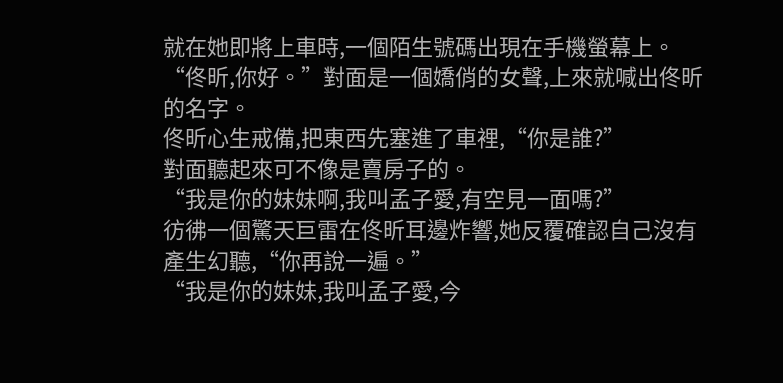就在她即將上車時,一個陌生號碼出現在手機螢幕上。
“佟昕,你好。”對面是一個嬌俏的女聲,上來就喊出佟昕的名字。
佟昕心生戒備,把東西先塞進了車裡,“你是誰?”
對面聽起來可不像是賣房子的。
“我是你的妹妹啊,我叫孟子愛,有空見一面嗎?”
彷彿一個驚天巨雷在佟昕耳邊炸響,她反覆確認自己沒有產生幻聽,“你再說一遍。”
“我是你的妹妹,我叫孟子愛,今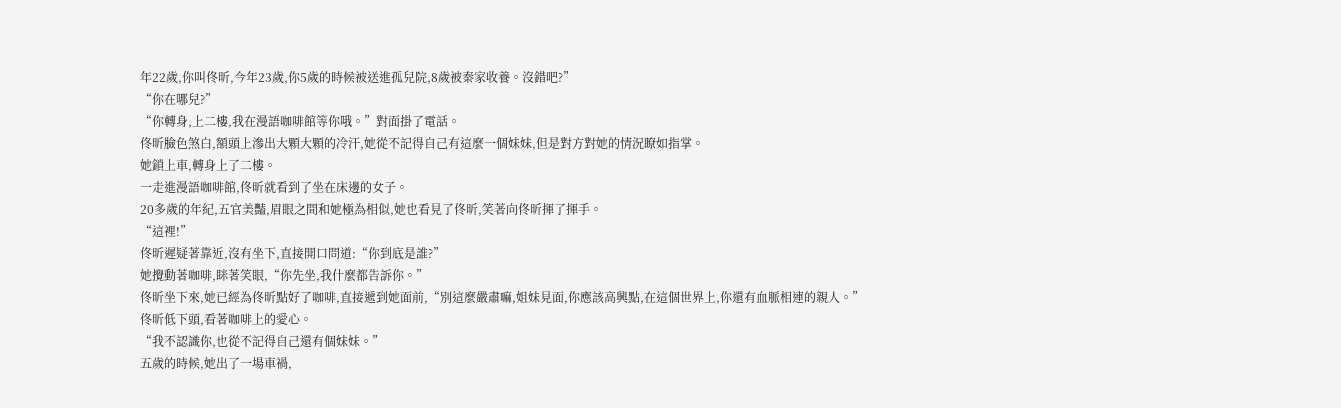年22歲,你叫佟昕,今年23歲,你5歲的時候被送進孤兒院,8歲被秦家收養。沒錯吧?”
“你在哪兒?”
“你轉身,上二樓,我在漫語咖啡館等你哦。”對面掛了電話。
佟昕臉色煞白,額頭上滲出大顆大顆的冷汗,她從不記得自己有這麼一個妹妹,但是對方對她的情況瞭如指掌。
她鎖上車,轉身上了二樓。
一走進漫語咖啡館,佟昕就看到了坐在床邊的女子。
20多歲的年紀,五官美豔,眉眼之間和她極為相似,她也看見了佟昕,笑著向佟昕揮了揮手。
“這裡!”
佟昕遲疑著靠近,沒有坐下,直接開口問道:“你到底是誰?”
她攪動著咖啡,眯著笑眼,“你先坐,我什麼都告訴你。”
佟昕坐下來,她已經為佟昕點好了咖啡,直接遞到她面前,“別這麼嚴肅嘛,姐妹見面,你應該高興點,在這個世界上,你還有血脈相連的親人。”
佟昕低下頭,看著咖啡上的愛心。
“我不認識你,也從不記得自己還有個妹妹。”
五歲的時候,她出了一場車禍,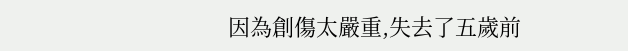因為創傷太嚴重,失去了五歲前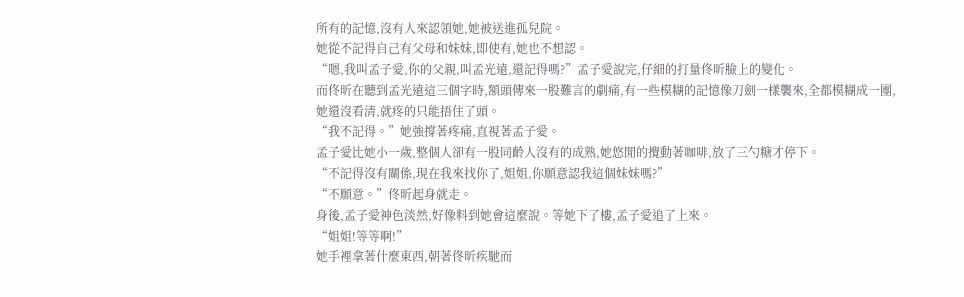所有的記憶,沒有人來認領她,她被送進孤兒院。
她從不記得自己有父母和妹妹,即使有,她也不想認。
“嗯,我叫孟子愛,你的父親,叫孟光遠,還記得嗎?”孟子愛說完,仔細的打量佟昕臉上的變化。
而佟昕在聽到孟光遠這三個字時,額頭傳來一股難言的劇痛,有一些模糊的記憶像刀劍一樣襲來,全都模糊成一團,她還沒看清,就疼的只能捂住了頭。
“我不記得。”她強撐著疼痛,直視著孟子愛。
孟子愛比她小一歲,整個人卻有一股同齡人沒有的成熟,她悠閒的攪動著咖啡,放了三勺糖才停下。
“不記得沒有關係,現在我來找你了,姐姐,你願意認我這個妹妹嗎?”
“不願意。”佟昕起身就走。
身後,孟子愛神色淡然,好像料到她會這麼說。等她下了樓,孟子愛追了上來。
“姐姐!等等啊!”
她手裡拿著什麼東西,朝著佟昕疾馳而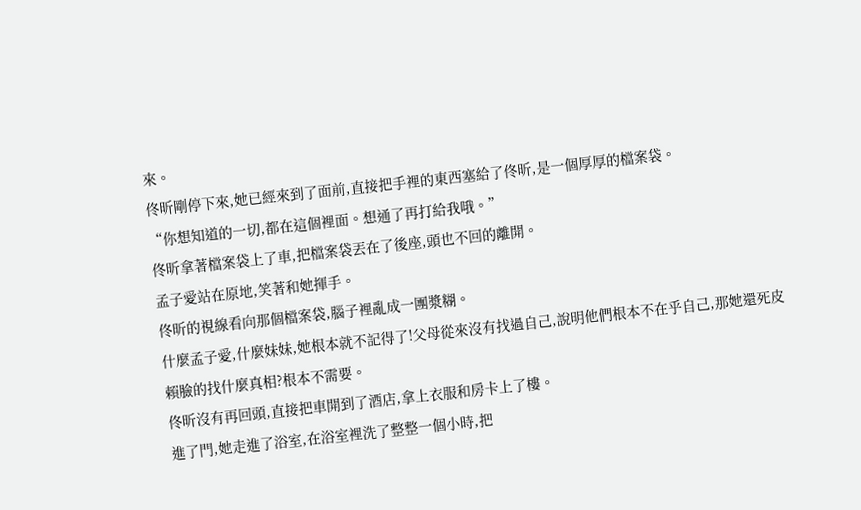來。
佟昕剛停下來,她已經來到了面前,直接把手裡的東西塞給了佟昕,是一個厚厚的檔案袋。
“你想知道的一切,都在這個裡面。想通了再打給我哦。”
佟昕拿著檔案袋上了車,把檔案袋丟在了後座,頭也不回的離開。
孟子愛站在原地,笑著和她揮手。
佟昕的視線看向那個檔案袋,腦子裡亂成一團漿糊。
什麼孟子愛,什麼妹妹,她根本就不記得了!父母從來沒有找過自己,說明他們根本不在乎自己,那她還死皮賴臉的找什麼真相?根本不需要。
佟昕沒有再回頭,直接把車開到了酒店,拿上衣服和房卡上了樓。
進了門,她走進了浴室,在浴室裡洗了整整一個小時,把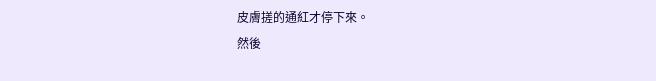皮膚搓的通紅才停下來。
然後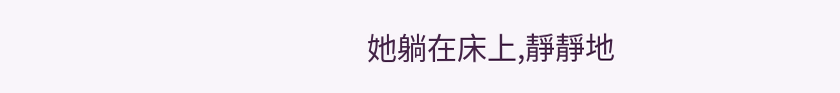她躺在床上,靜靜地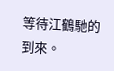等待江鶴馳的到來。